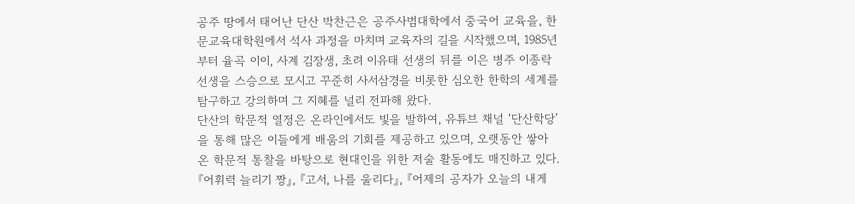공주 땅에서 태어난 단산 박찬근은 공주사범대학에서 중국어 교육을, 한문교육대학원에서 석사 과정을 마치며 교육자의 길을 시작했으며, 1985년부터 율곡 이이, 사계 김장생, 초려 이유태 선생의 뒤를 이은 병주 이종락 선생을 스승으로 모시고 꾸준히 사서삼경을 비롯한 심오한 한학의 세계를 탐구하고 강의하며 그 지혜를 널리 전파해 왔다.
단산의 학문적 열정은 온라인에서도 빛을 발하여, 유튜브 채널 ‘단산학당’을 통해 많은 이들에게 배움의 기회를 제공하고 있으며, 오랫동안 쌓아온 학문적 통찰을 바탕으로 현대인을 위한 저술 활동에도 매진하고 있다. 『어휘력 늘리기 짱』, 『고서, 나를 울리다』, 『어제의 공자가 오늘의 내게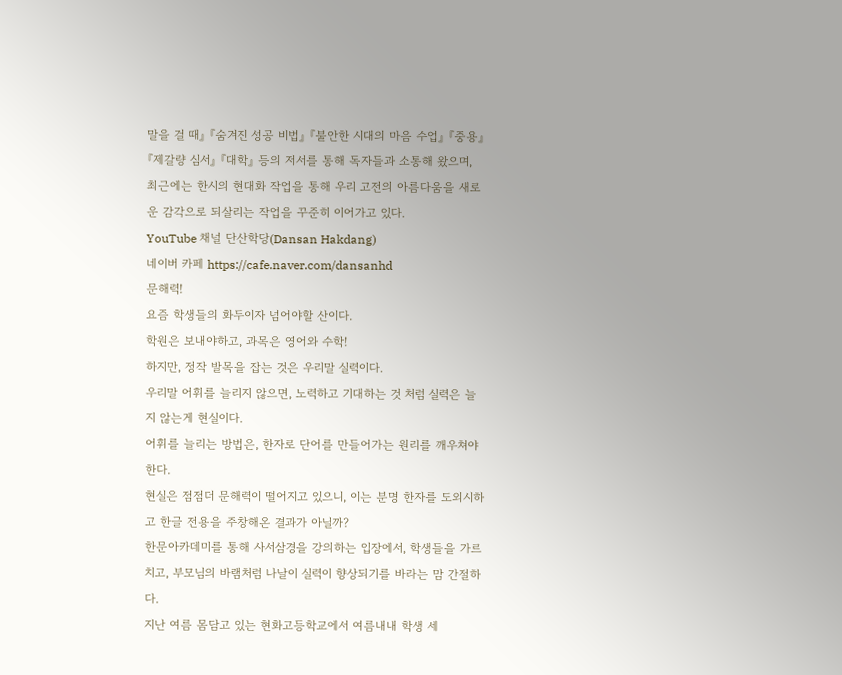말을 걸 때』 『숨겨진 성공 비법』 『불안한 시대의 마음 수업』 『중용』 『제갈량 심서』 『대학』 등의 저서를 통해 독자들과 소통해 왔으며, 최근에는 한시의 현대화 작업을 통해 우리 고전의 아름다움을 새로운 감각으로 되살리는 작업을 꾸준히 이어가고 있다.
YouTube 채널 단산학당(Dansan Hakdang)
네이버 카페 https://cafe.naver.com/dansanhd
문해력!
요즘 학생들의 화두이자 넘어야할 산이다.
학원은 보내야하고, 과목은 영어와 수학!
하지만, 정작 발목을 잡는 것은 우리말 실력이다.
우리말 어휘를 늘리지 않으면, 노력하고 기대하는 것 처럼 실력은 늘지 않는게 현실이다.
어휘를 늘리는 방법은, 한자로 단어를 만들어가는 원리를 깨우쳐야 한다.
현실은 점점더 문해력이 떨어지고 있으니, 이는 분명 한자를 도외시하고 한글 전용을 주창해온 결과가 아닐까?
한문아카데미를 통해 사서삼경을 강의하는 입장에서, 학생들을 가르치고, 부모님의 바램처럼 나날이 실력이 향상되기를 바라는 맘 간절하다.
지난 여름 몸담고 있는 현화고등학교에서 여름내내 학생 세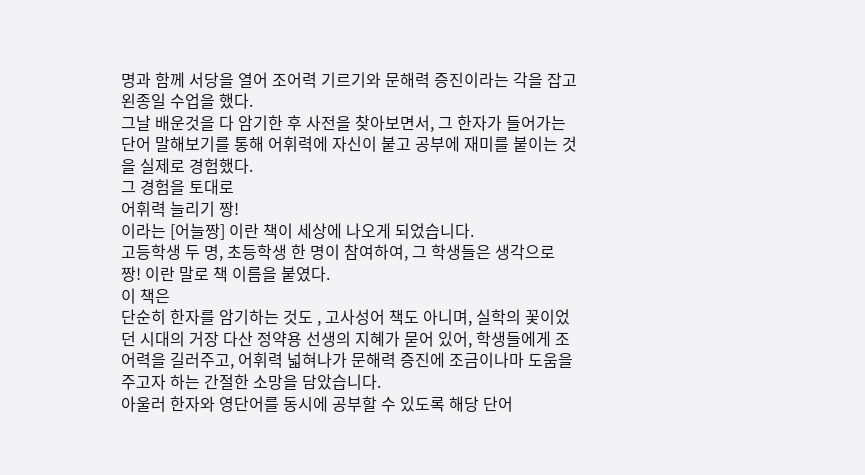명과 함께 서당을 열어 조어력 기르기와 문해력 증진이라는 각을 잡고 왼종일 수업을 했다.
그날 배운것을 다 암기한 후 사전을 찾아보면서, 그 한자가 들어가는 단어 말해보기를 통해 어휘력에 자신이 붙고 공부에 재미를 붙이는 것을 실제로 경험했다.
그 경험을 토대로
어휘력 늘리기 짱!
이라는 [어늘짱] 이란 책이 세상에 나오게 되었습니다.
고등학생 두 명, 초등학생 한 명이 참여하여, 그 학생들은 생각으로 짱! 이란 말로 책 이름을 붙였다.
이 책은
단순히 한자를 암기하는 것도 , 고사성어 책도 아니며, 실학의 꽃이었던 시대의 거장 다산 정약용 선생의 지혜가 묻어 있어, 학생들에게 조어력을 길러주고, 어휘력 넓혀나가 문해력 증진에 조금이나마 도움을 주고자 하는 간절한 소망을 담았습니다.
아울러 한자와 영단어를 동시에 공부할 수 있도록 해당 단어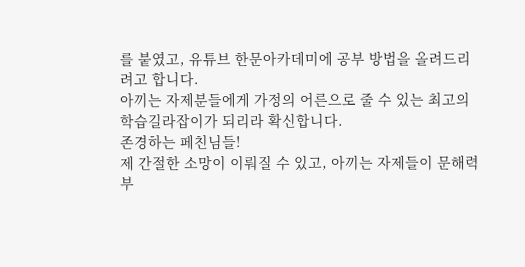를 붙였고, 유튜브 한문아카데미에 공부 방법을 올려드리려고 합니다.
아끼는 자제분들에게 가정의 어른으로 줄 수 있는 최고의 학습길라잡이가 되리라 확신합니다.
존경하는 페친님들!
제 간절한 소망이 이뤄질 수 있고, 아끼는 자제들이 문해력 부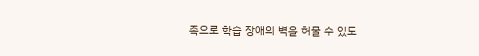족으로 학습 장애의 벽을 허물 수 있도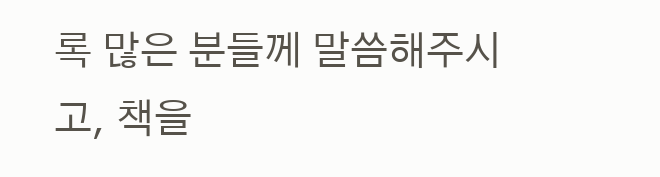록 많은 분들께 말씀해주시고, 책을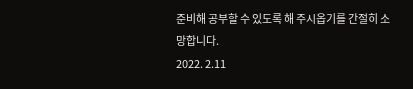준비해 공부할 수 있도록 해 주시옵기를 간절히 소망합니다.
2022. 2.11